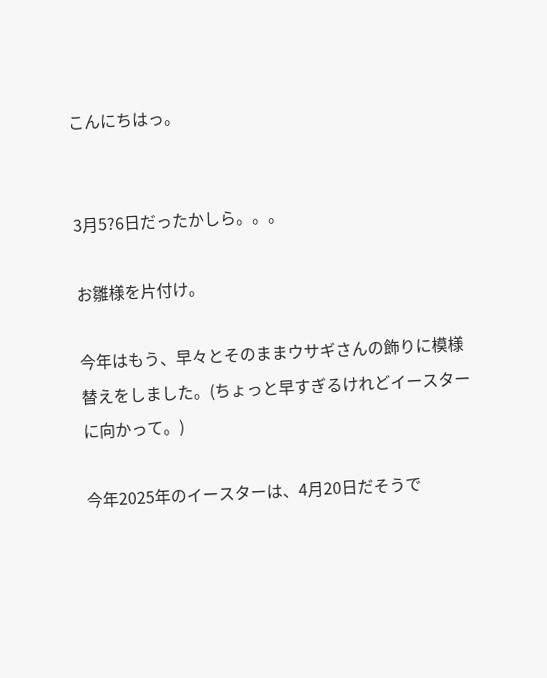こんにちはっ。


3月5?6日だったかしら。。。

お雛様を片付け。

今年はもう、早々とそのままウサギさんの飾りに模様替えをしました。(ちょっと早すぎるけれどイースターに向かって。)

今年2025年のイースターは、4月20日だそうで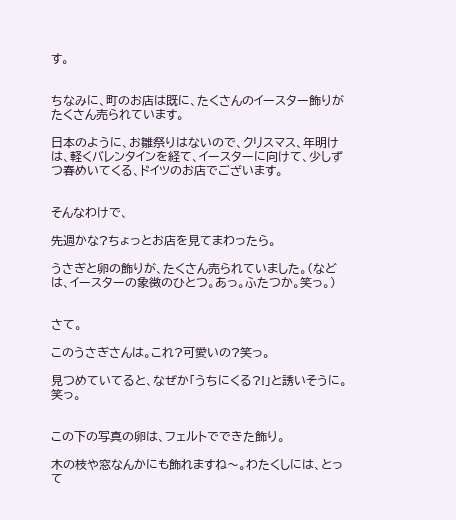す。


ちなみに、町のお店は既に、たくさんのイースター飾りがたくさん売られています。

日本のように、お雛祭りはないので、クリスマス、年明けは、軽くバレンタインを経て、イースターに向けて、少しずつ春めいてくる、ドイツのお店でございます。


そんなわけで、

先週かな?ちょっとお店を見てまわったら。

うさぎと卵の飾りが、たくさん売られていました。(などは、イースターの象徴のひとつ。あっ。ふたつか。笑っ。)


さて。

このうさぎさんは。これ?可愛いの?笑っ。

見つめていてると、なぜか「うちにくる?!」と誘いそうに。笑っ。


この下の写真の卵は、フェルトでできた飾り。

木の枝や窓なんかにも飾れますね〜。わたくしには、とって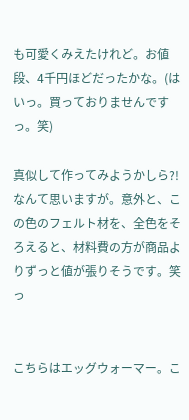も可愛くみえたけれど。お値段、4千円ほどだったかな。(はいっ。買っておりませんですっ。笑)

真似して作ってみようかしら?!なんて思いますが。意外と、この色のフェルト材を、全色をそろえると、材料費の方が商品よりずっと値が張りそうです。笑っ


こちらはエッグウォーマー。こ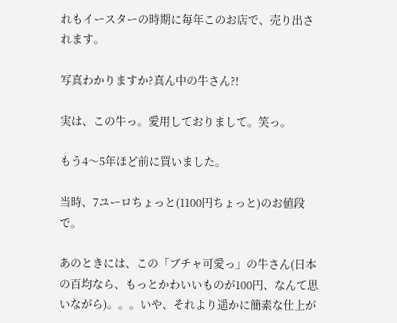れもイースターの時期に毎年このお店で、売り出されます。

写真わかりますか?真ん中の牛さん?!

実は、この牛っ。愛用しておりまして。笑っ。

もう4〜5年ほど前に買いました。

当時、7ユーロちょっと(1100円ちょっと)のお値段で。

あのときには、この「ブチャ可愛っ」の牛さん(日本の百均なら、もっとかわいいものが100円、なんて思いながら)。。。いや、それより遥かに簡素な仕上が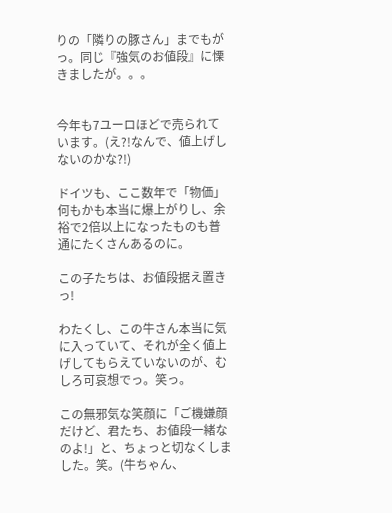りの「隣りの豚さん」までもがっ。同じ『強気のお値段』に慄きましたが。。。


今年も7ユーロほどで売られています。(え?!なんで、値上げしないのかな?!)

ドイツも、ここ数年で「物価」何もかも本当に爆上がりし、余裕で2倍以上になったものも普通にたくさんあるのに。

この子たちは、お値段据え置きっ!

わたくし、この牛さん本当に気に入っていて、それが全く値上げしてもらえていないのが、むしろ可哀想でっ。笑っ。

この無邪気な笑顔に「ご機嫌顔だけど、君たち、お値段一緒なのよ!」と、ちょっと切なくしました。笑。(牛ちゃん、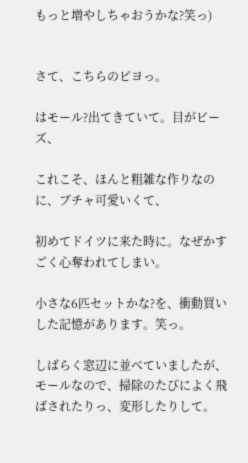もっと増やしちゃおうかな?笑っ)


さて、こちらのピヨっ。

はモール?出てきていて。目がビーズ、

これこそ、ほんと粗雑な作りなのに、ブチャ可愛いくて、

初めてドイツに来た時に。なぜかすごく心奪われてしまい。

小さな6匹セットかな?を、衝動買いした記憶があります。笑っ。

しばらく窓辺に並べていましたが、モールなので、掃除のたびによく飛ばされたりっ、変形したりして。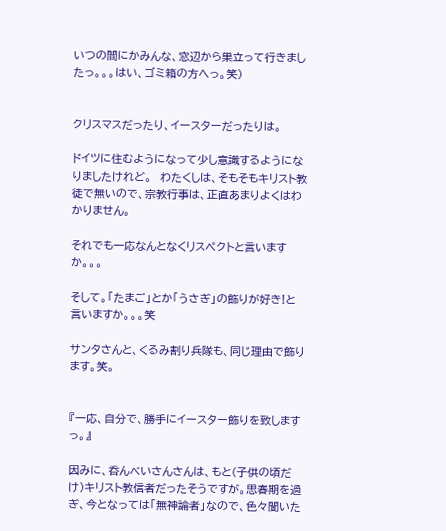いつの間にかみんな、窓辺から巣立って行きましたっ。。。はい、ゴミ箱の方へっ。笑)


クリスマスだったり、イースターだったりは。

ドイツに住むようになって少し意識するようになりましたけれど。  わたくしは、そもそもキリスト教徒で無いので、宗教行事は、正直あまりよくはわかりません。

それでも一応なんとなくリスペクトと言いますか。。。

そして。「たまご」とか「うさぎ」の飾りが好き!と言いますか。。。笑

サンタさんと、くるみ割り兵隊も、同じ理由で飾ります。笑。


『一応、自分で、勝手にイースター飾りを致しますっ。』

因みに、呑んべいさんさんは、もと(子供の頃だけ)キリスト教信者だったそうですが。思春期を過ぎ、今となっては「無神論者」なので、色々聞いた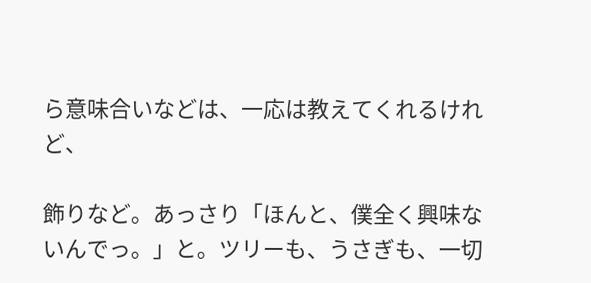ら意味合いなどは、一応は教えてくれるけれど、

飾りなど。あっさり「ほんと、僕全く興味ないんでっ。」と。ツリーも、うさぎも、一切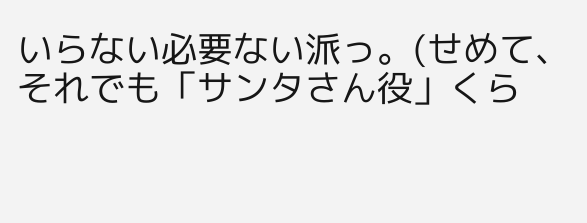いらない必要ない派っ。(せめて、それでも「サンタさん役」くら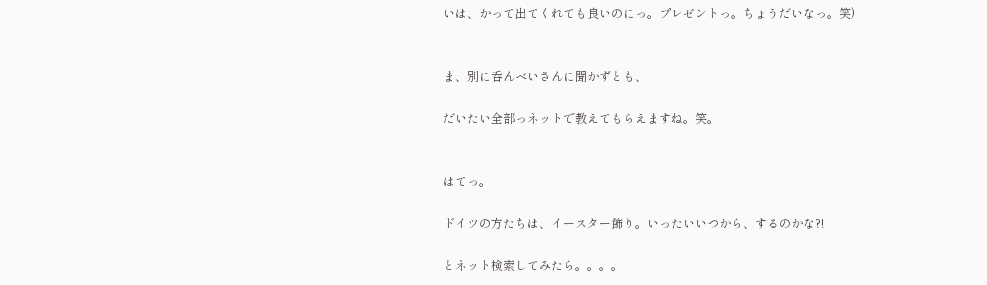いは、かって出てくれても良いのにっ。プレゼントっ。ちょうだいなっ。笑)


ま、別に呑んべいさんに聞かずとも、

だいたい全部っネットで教えてもらえますね。笑。


はてっ。

ドイツの方たちは、イースター飾り。いったいいつから、するのかな?!

とネット検索してみたら。。。。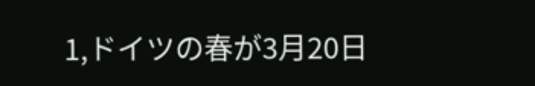1,ドイツの春が3月20日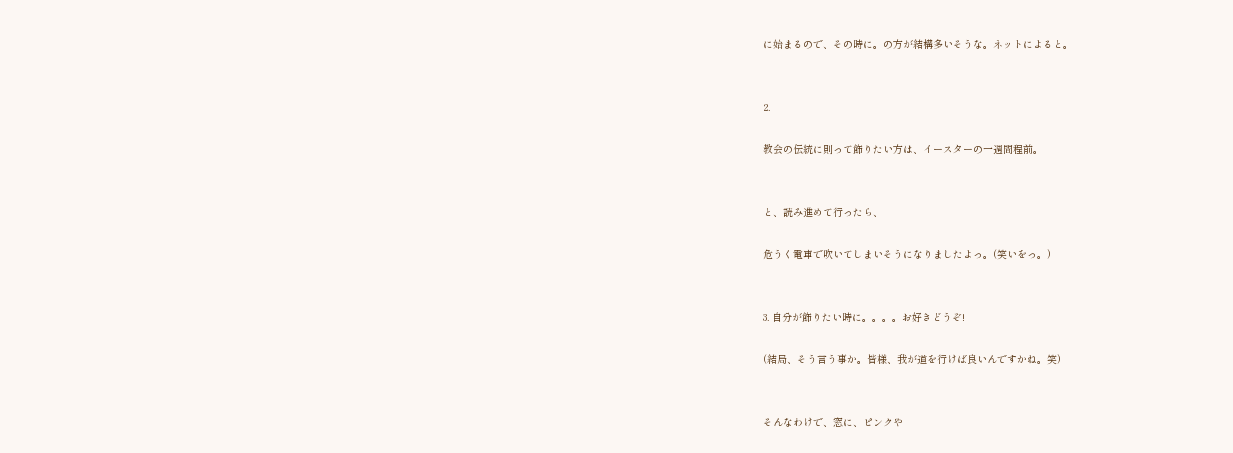に始まるので、その時に。の方が結構多いそうな。ネットによると。


2.

教会の伝統に則って飾りたい方は、イースターの一週間程前。


と、読み進めて行ったら、

危うく電車で吹いてしまいそうになりましたよっ。(笑いをっ。)


3. 自分が飾りたい時に。。。。お好きどうぞ!

(結局、そう言う事か。皆様、我が道を行けば良いんですかね。笑)


そんなわけで、窓に、ピンクや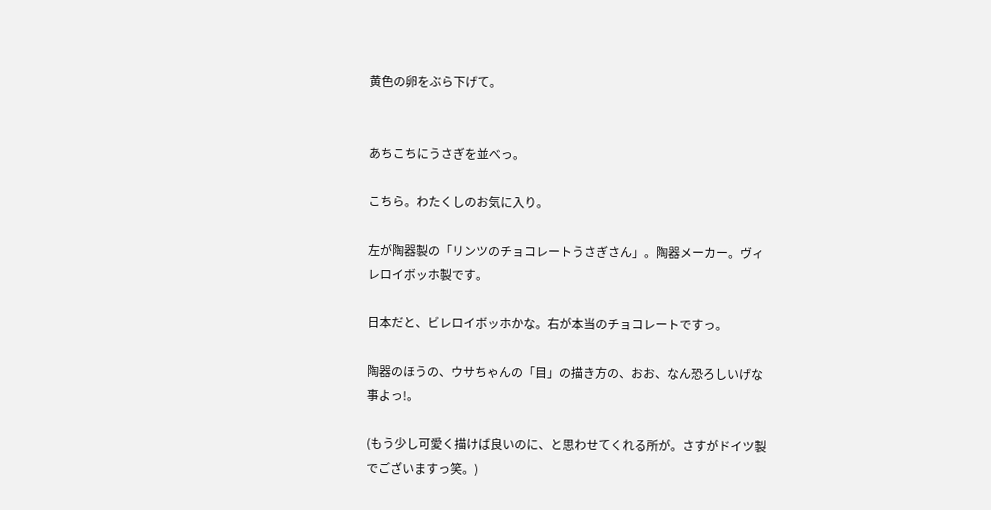黄色の卵をぶら下げて。


あちこちにうさぎを並べっ。

こちら。わたくしのお気に入り。

左が陶器製の「リンツのチョコレートうさぎさん」。陶器メーカー。ヴィレロイボッホ製です。

日本だと、ビレロイボッホかな。右が本当のチョコレートですっ。

陶器のほうの、ウサちゃんの「目」の描き方の、おお、なん恐ろしいげな事よっ!。

(もう少し可愛く描けば良いのに、と思わせてくれる所が。さすがドイツ製でございますっ笑。)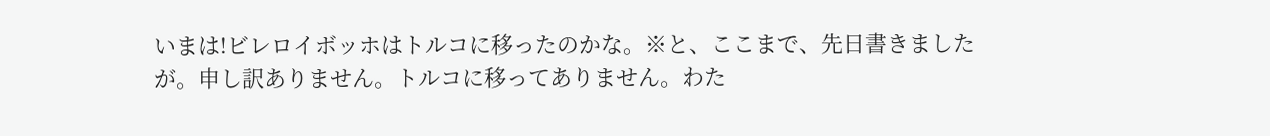いまは!ビレロイボッホはトルコに移ったのかな。※と、ここまで、先日書きましたが。申し訳ありません。トルコに移ってありません。わた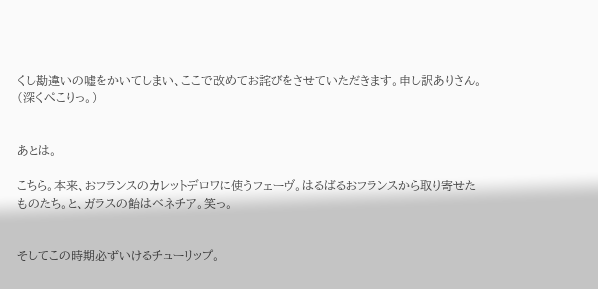くし勘違いの嘘をかいてしまい、ここで改めてお詫びをさせていただきます。申し訳ありさん。(深くぺこりっ。)


あとは。

こちら。本来、おフランスのカレットデロワに使うフェーヴ。はるばるおフランスから取り寄せたものたち。と、ガラスの飴はベネチア。笑っ。


そしてこの時期必ずいけるチューリップ。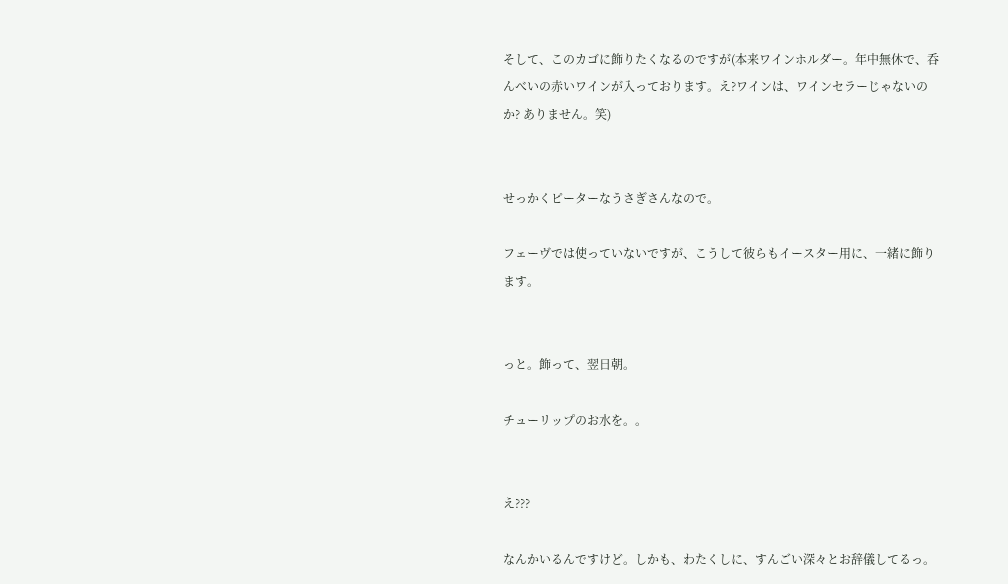そして、このカゴに飾りたくなるのですが(本来ワインホルダー。年中無休で、呑んべいの赤いワインが入っております。え?ワインは、ワインセラーじゃないのか? ありません。笑)


せっかくピーターなうさぎさんなので。

フェーヴでは使っていないですが、こうして彼らもイースター用に、一緒に飾ります。


っと。飾って、翌日朝。

チューリップのお水を。。


え???

なんかいるんですけど。しかも、わたくしに、すんごい深々とお辞儀してるっ。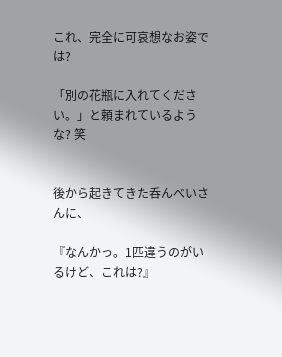これ、完全に可哀想なお姿では?

「別の花瓶に入れてください。」と頼まれているような? 笑


後から起きてきた呑んべいさんに、

『なんかっ。1匹違うのがいるけど、これは?』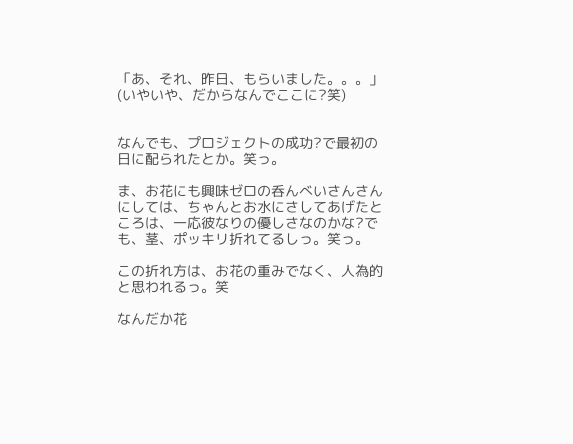「あ、それ、昨日、もらいました。。。」(いやいや、だからなんでここに?笑)


なんでも、プロジェクトの成功?で最初の日に配られたとか。笑っ。

ま、お花にも興味ゼロの呑んべいさんさんにしては、ちゃんとお水にさしてあげたところは、一応彼なりの優しさなのかな?でも、茎、ポッキリ折れてるしっ。笑っ。

この折れ方は、お花の重みでなく、人為的と思われるっ。笑

なんだか花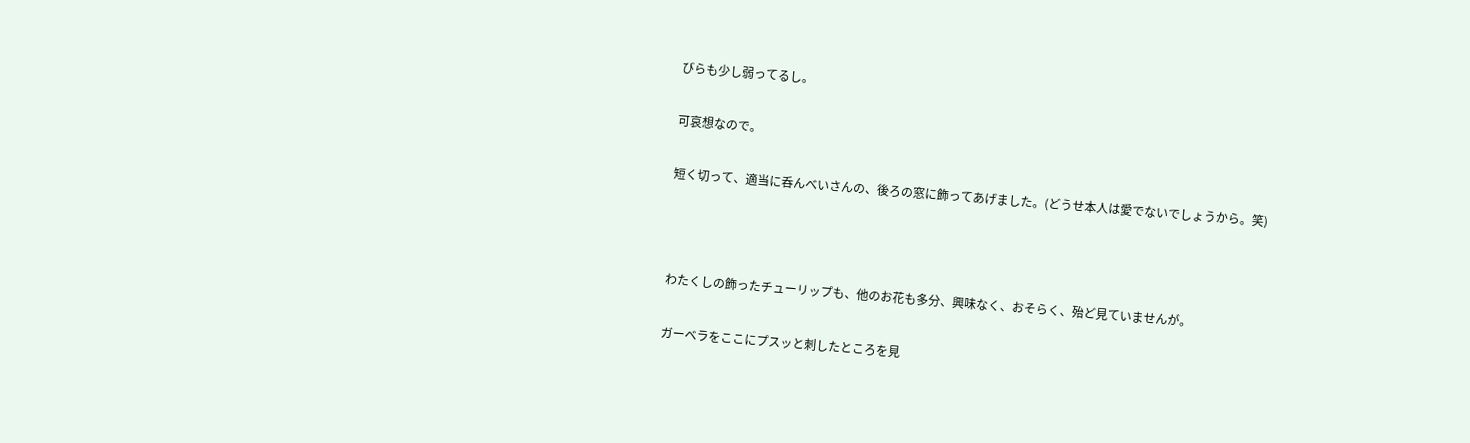びらも少し弱ってるし。

可哀想なので。

短く切って、適当に呑んべいさんの、後ろの窓に飾ってあげました。(どうせ本人は愛でないでしょうから。笑)



わたくしの飾ったチューリップも、他のお花も多分、興味なく、おそらく、殆ど見ていませんが。

ガーベラをここにプスッと刺したところを見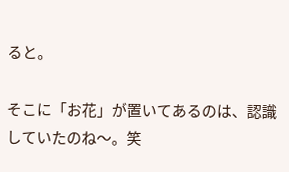ると。

そこに「お花」が置いてあるのは、認識していたのね〜。笑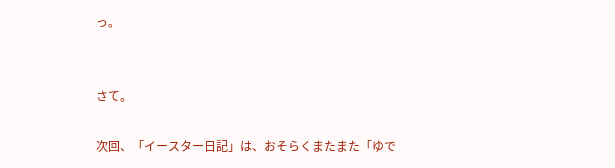っ。


さて。

次回、「イースター日記」は、おそらくまたまた「ゆで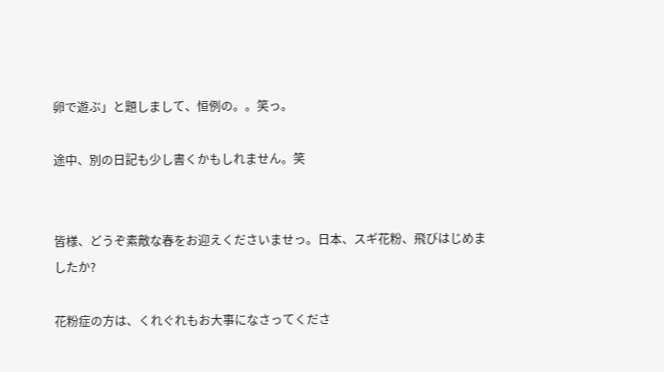卵で遊ぶ」と題しまして、恒例の。。笑っ。

途中、別の日記も少し書くかもしれません。笑


皆様、どうぞ素敵な春をお迎えくださいませっ。日本、スギ花粉、飛びはじめましたか?

花粉症の方は、くれぐれもお大事になさってくださ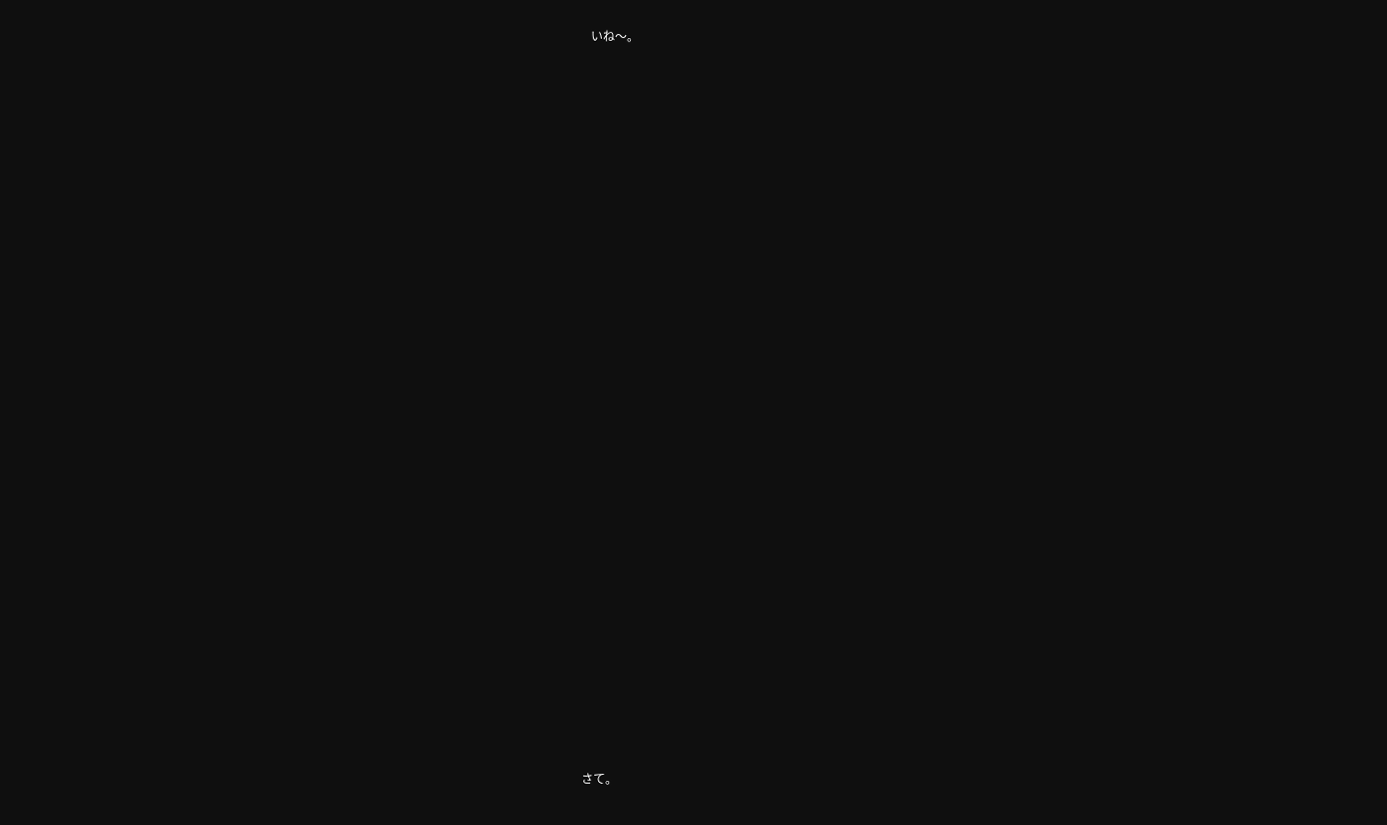いね〜。





























さて。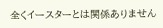全くイースターとは関係ありません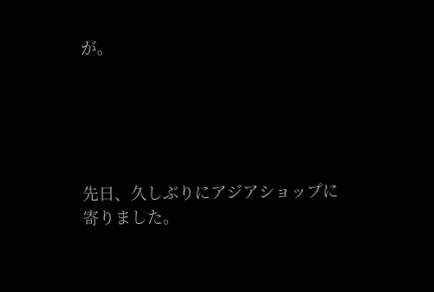が。





先日、久しぶりにアジアショップに寄りました。